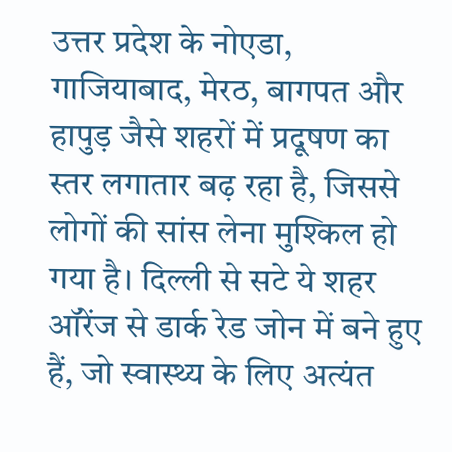उत्तर प्रदेश के नोएडा, गाजियाबाद, मेरठ, बागपत और हापुड़ जैसे शहरों में प्रदूषण का स्तर लगातार बढ़ रहा है, जिससे लोगों की सांस लेना मुश्किल हो गया है। दिल्ली से सटे ये शहर ऑरेंज से डार्क रेड जोन में बने हुए हैं, जो स्वास्थ्य के लिए अत्यंत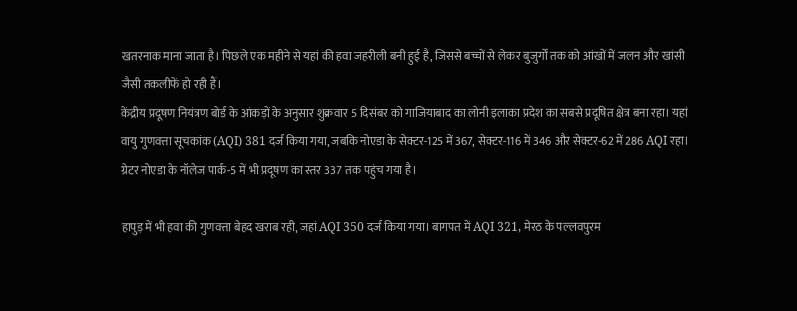खतरनाक माना जाता है। पिछले एक महीने से यहां की हवा जहरीली बनी हुई है, जिससे बच्चों से लेकर बुजुर्गों तक को आंखों में जलन और खांसी जैसी तकलीफें हो रही हैं।
केंद्रीय प्रदूषण नियंत्रण बोर्ड के आंकड़ों के अनुसार शुक्रवार 5 दिसंबर को गाजियाबाद का लोनी इलाका प्रदेश का सबसे प्रदूषित क्षेत्र बना रहा। यहां वायु गुणवत्ता सूचकांक (AQI) 381 दर्ज किया गया, जबकि नोएडा के सेक्टर-125 में 367, सेक्टर-116 में 346 और सेक्टर-62 में 286 AQI रहा। ग्रेटर नोएडा के नॉलेज पार्क-5 में भी प्रदूषण का स्तर 337 तक पहुंच गया है।

हापुड़ में भी हवा की गुणवत्ता बेहद खराब रही, जहां AQI 350 दर्ज किया गया। बागपत में AQI 321, मेरठ के पल्लवपुरम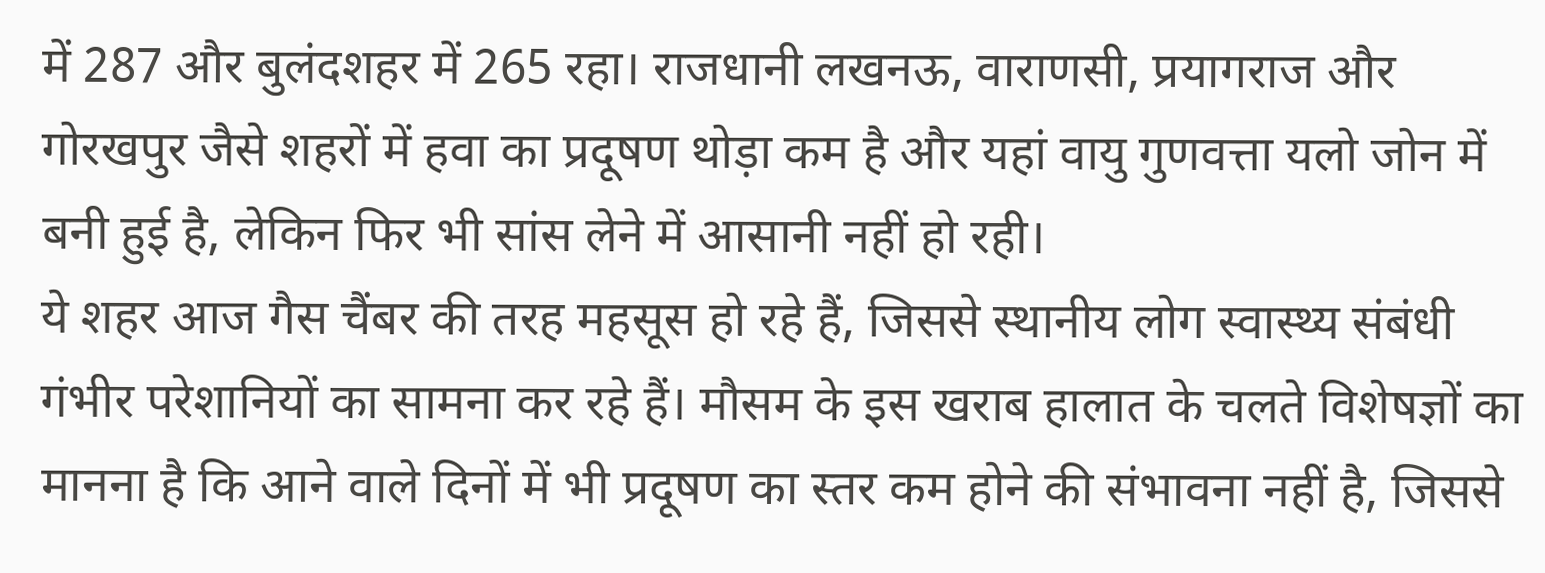में 287 और बुलंदशहर में 265 रहा। राजधानी लखनऊ, वाराणसी, प्रयागराज और गोरखपुर जैसे शहरों में हवा का प्रदूषण थोड़ा कम है और यहां वायु गुणवत्ता यलो जोन में बनी हुई है, लेकिन फिर भी सांस लेने में आसानी नहीं हो रही।
ये शहर आज गैस चैंबर की तरह महसूस हो रहे हैं, जिससे स्थानीय लोग स्वास्थ्य संबंधी गंभीर परेशानियों का सामना कर रहे हैं। मौसम के इस खराब हालात के चलते विशेषज्ञों का मानना है कि आने वाले दिनों में भी प्रदूषण का स्तर कम होने की संभावना नहीं है, जिससे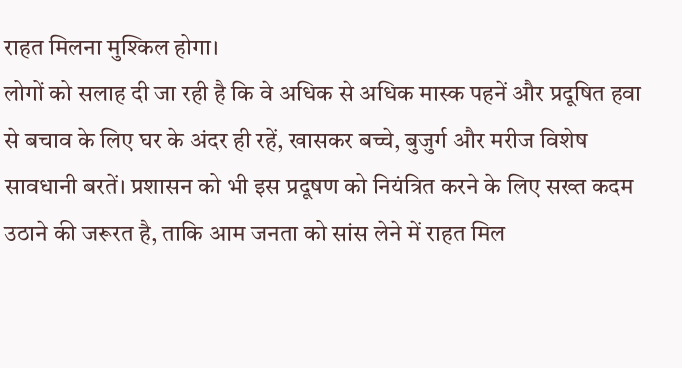राहत मिलना मुश्किल होगा।
लोगों को सलाह दी जा रही है कि वे अधिक से अधिक मास्क पहनें और प्रदूषित हवा से बचाव के लिए घर के अंदर ही रहें, खासकर बच्चे, बुजुर्ग और मरीज विशेष सावधानी बरतें। प्रशासन को भी इस प्रदूषण को नियंत्रित करने के लिए सख्त कदम उठाने की जरूरत है, ताकि आम जनता को सांस लेने में राहत मिल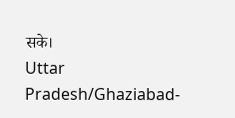सके।
Uttar Pradesh/Ghaziabad-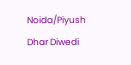Noida/Piyush Dhar Diwedi